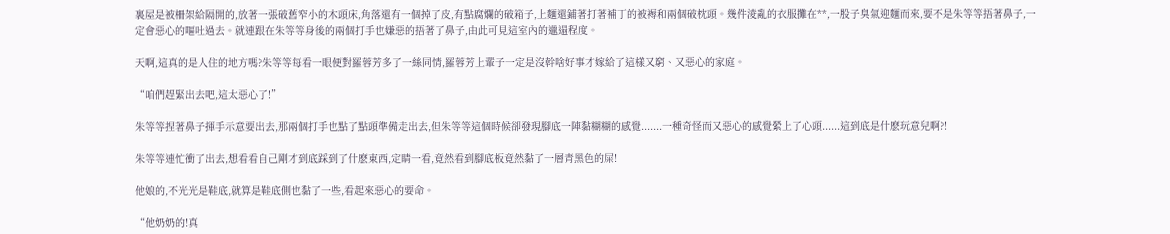裏屋是被柵架給隔開的,放著一張破舊窄小的木頭床,角落還有一個掉了皮,有點腐爛的破箱子,上麵還鋪著打著補丁的被褥和兩個破枕頭。幾件淩亂的衣服攤在**,一股子臭氣迎麵而來,要不是朱等等捂著鼻子,一定會惡心的嘔吐過去。就連跟在朱等等身後的兩個打手也嫌惡的捂著了鼻子,由此可見這室內的邋遢程度。

天啊,這真的是人住的地方嗎?朱等等每看一眼便對羅蓉芳多了一絲同情,羅蓉芳上輩子一定是沒幹啥好事才嫁給了這樣又窮、又惡心的家庭。

“咱們趕緊出去吧,這太惡心了!”

朱等等捏著鼻子揮手示意要出去,那兩個打手也點了點頭準備走出去,但朱等等這個時候卻發現腳底一陣黏糊糊的感覺.......一種奇怪而又惡心的感覺縈上了心頭......這到底是什麽玩意兒啊?!

朱等等連忙衝了出去,想看看自己剛才到底踩到了什麽東西,定睛一看,竟然看到腳底板竟然黏了一層青黑色的屎!

他娘的,不光光是鞋底,就算是鞋底側也黏了一些,看起來惡心的要命。

“他奶奶的!真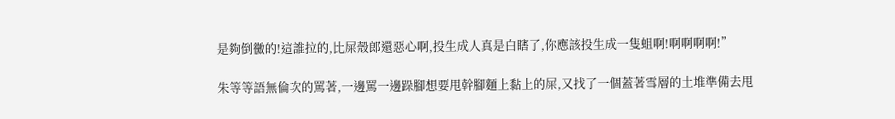是夠倒黴的!這誰拉的,比屎殼郎還惡心啊,投生成人真是白瞎了,你應該投生成一隻蛆啊!啊啊啊啊!”

朱等等語無倫次的罵著,一邊罵一邊跺腳想要甩幹腳麵上黏上的屎,又找了一個蓋著雪層的土堆準備去甩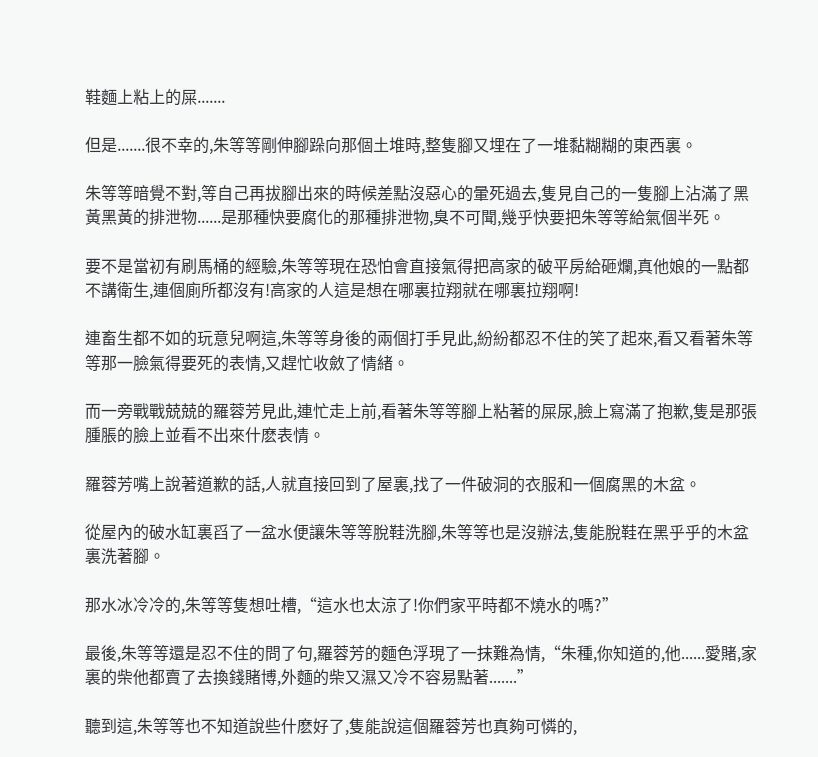鞋麵上粘上的屎.......

但是.......很不幸的,朱等等剛伸腳跺向那個土堆時,整隻腳又埋在了一堆黏糊糊的東西裏。

朱等等暗覺不對,等自己再拔腳出來的時候差點沒惡心的暈死過去,隻見自己的一隻腳上沾滿了黑黃黑黃的排泄物......是那種快要腐化的那種排泄物,臭不可聞,幾乎快要把朱等等給氣個半死。

要不是當初有刷馬桶的經驗,朱等等現在恐怕會直接氣得把高家的破平房給砸爛,真他娘的一點都不講衛生,連個廁所都沒有!高家的人這是想在哪裏拉翔就在哪裏拉翔啊!

連畜生都不如的玩意兒啊這,朱等等身後的兩個打手見此,紛紛都忍不住的笑了起來,看又看著朱等等那一臉氣得要死的表情,又趕忙收斂了情緒。

而一旁戰戰兢兢的羅蓉芳見此,連忙走上前,看著朱等等腳上粘著的屎尿,臉上寫滿了抱歉,隻是那張腫脹的臉上並看不出來什麽表情。

羅蓉芳嘴上說著道歉的話,人就直接回到了屋裏,找了一件破洞的衣服和一個腐黑的木盆。

從屋內的破水缸裏舀了一盆水便讓朱等等脫鞋洗腳,朱等等也是沒辦法,隻能脫鞋在黑乎乎的木盆裏洗著腳。

那水冰冷冷的,朱等等隻想吐槽,“這水也太涼了!你們家平時都不燒水的嗎?”

最後,朱等等還是忍不住的問了句,羅蓉芳的麵色浮現了一抹難為情,“朱種,你知道的,他......愛賭,家裏的柴他都賣了去換錢賭博,外麵的柴又濕又冷不容易點著.......”

聽到這,朱等等也不知道說些什麽好了,隻能說這個羅蓉芳也真夠可憐的,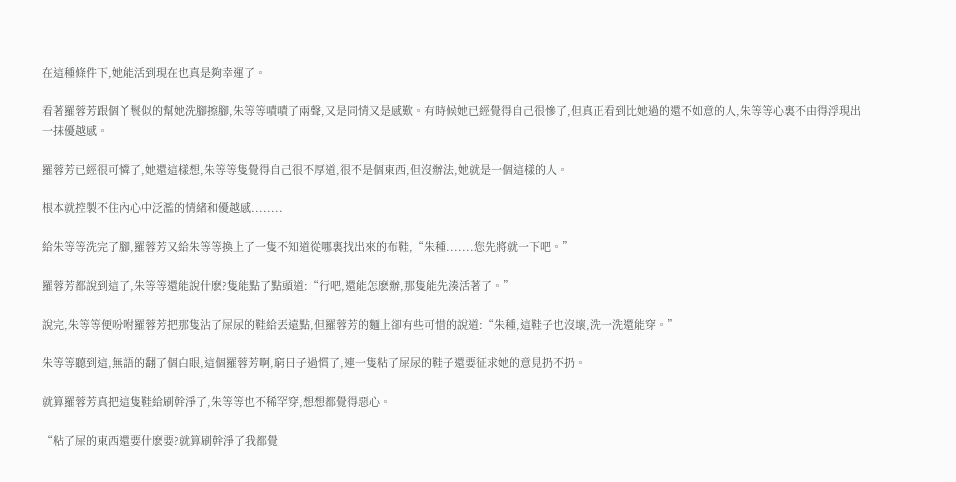在這種條件下,她能活到現在也真是夠幸運了。

看著羅蓉芳跟個丫鬟似的幫她洗腳擦腳,朱等等嘖嘖了兩聲,又是同情又是感歎。有時候她已經覺得自己很慘了,但真正看到比她過的還不如意的人,朱等等心裏不由得浮現出一抹優越感。

羅蓉芳已經很可憐了,她還這樣想,朱等等隻覺得自己很不厚道,很不是個東西,但沒辦法,她就是一個這樣的人。

根本就控製不住內心中泛濫的情緒和優越感........

給朱等等洗完了腳,羅蓉芳又給朱等等換上了一隻不知道從哪裏找出來的布鞋,“朱種.......您先將就一下吧。”

羅蓉芳都說到這了,朱等等還能說什麽?隻能點了點頭道:“行吧,還能怎麽辦,那隻能先湊活著了。”

說完,朱等等便吩咐羅蓉芳把那隻沾了屎尿的鞋給丟遠點,但羅蓉芳的麵上卻有些可惜的說道:“朱種,這鞋子也沒壞,洗一洗還能穿。”

朱等等聽到這,無語的翻了個白眼,這個羅蓉芳啊,窮日子過慣了,連一隻粘了屎尿的鞋子還要征求她的意見扔不扔。

就算羅蓉芳真把這隻鞋給刷幹淨了,朱等等也不稀罕穿,想想都覺得惡心。

“粘了屎的東西還要什麽要?就算刷幹淨了我都覺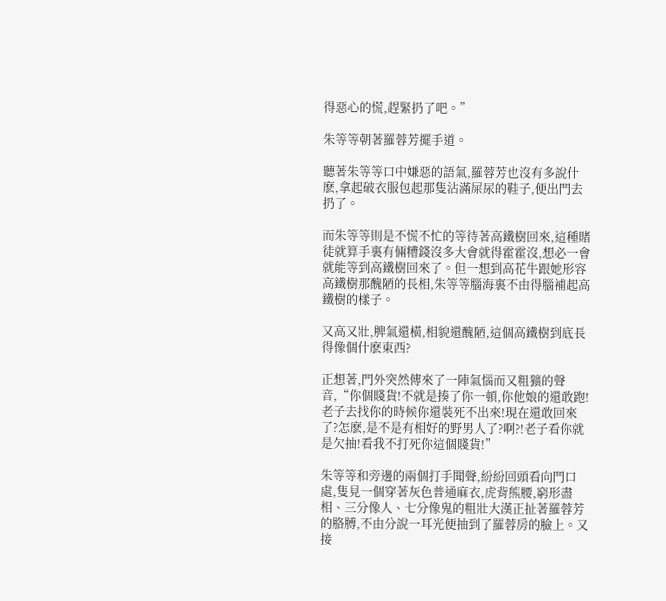得惡心的慌,趕緊扔了吧。”

朱等等朝著羅蓉芳擺手道。

聽著朱等等口中嫌惡的語氣,羅蓉芳也沒有多說什麽,拿起破衣服包起那隻沾滿屎尿的鞋子,便出門去扔了。

而朱等等則是不慌不忙的等待著高鐵樹回來,這種賭徒就算手裏有倆糟錢沒多大會就得霍霍沒,想必一會就能等到高鐵樹回來了。但一想到高花牛跟她形容高鐵樹那醜陋的長相,朱等等腦海裏不由得腦補起高鐵樹的樣子。

又高又壯,脾氣還橫,相貌還醜陋,這個高鐵樹到底長得像個什麽東西?

正想著,門外突然傳來了一陣氣惱而又粗獷的聲音,“你個賤貨!不就是揍了你一頓,你他娘的還敢跑!老子去找你的時候你還裝死不出來!現在還敢回來了?怎麽,是不是有相好的野男人了?啊?!老子看你就是欠抽!看我不打死你這個賤貨!”

朱等等和旁邊的兩個打手聞聲,紛紛回頭看向門口處,隻見一個穿著灰色普通麻衣,虎背熊腰,窮形盡相、三分像人、七分像鬼的粗壯大漢正扯著羅蓉芳的胳膊,不由分說一耳光便抽到了羅蓉房的臉上。又接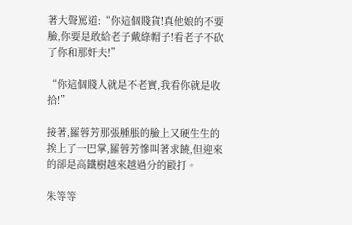著大聲罵道:“你這個賤貨!真他娘的不要臉,你要是敢給老子戴綠帽子!看老子不砍了你和那奸夫!”

“你這個賤人就是不老實,我看你就是收拾!”

接著,羅蓉芳那張腫脹的臉上又硬生生的挨上了一巴掌,羅蓉芳慘叫著求饒,但迎來的卻是高鐵樹越來越過分的毆打。

朱等等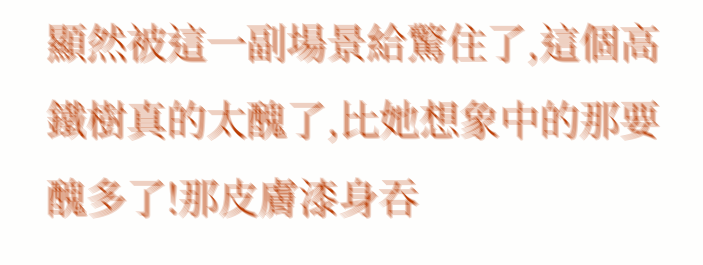顯然被這一副場景給驚住了,這個高鐵樹真的太醜了,比她想象中的那要醜多了!那皮膚漆身吞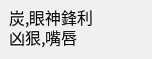炭,眼神鋒利凶狠,嘴唇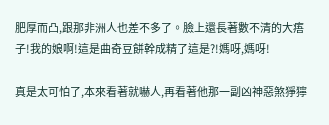肥厚而凸,跟那非洲人也差不多了。臉上還長著數不清的大痦子!我的娘啊!這是曲奇豆餅幹成精了這是?!媽呀,媽呀!

真是太可怕了,本來看著就嚇人,再看著他那一副凶神惡煞猙獰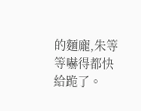的麵龐,朱等等嚇得都快給跪了。